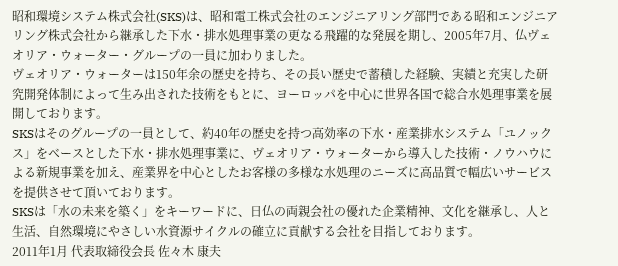昭和環境システム株式会社(SKS)は、昭和電工株式会社のエンジニアリング部門である昭和エンジニアリング株式会社から継承した下水・排水処理事業の更なる飛躍的な発展を期し、2005年7月、仏ヴェオリア・ウォーター・グループの一員に加わりました。
ヴェオリア・ウォーターは150年余の歴史を持ち、その長い歴史で蓄積した経験、実績と充実した研究開発体制によって生み出された技術をもとに、ヨーロッパを中心に世界各国で総合水処理事業を展開しております。
SKSはそのグループの一員として、約40年の歴史を持つ高効率の下水・産業排水システム「ユノックス」をベースとした下水・排水処理事業に、ヴェオリア・ウォーターから導入した技術・ノウハウによる新規事業を加え、産業界を中心としたお客様の多様な水処理のニーズに高品質で幅広いサービスを提供させて頂いております。
SKSは「水の未来を築く」をキーワードに、日仏の両親会社の優れた企業精神、文化を継承し、人と生活、自然環境にやさしい水資源サイクルの確立に貢献する会社を目指しております。
2011年1月 代表取締役会長 佐々木 康夫